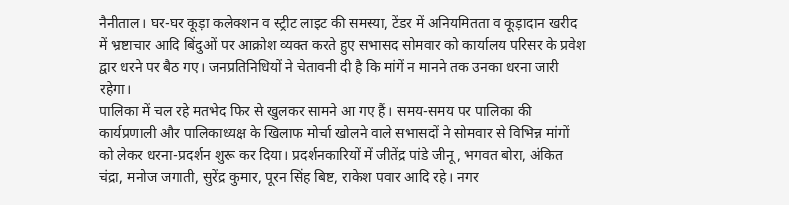नैनीताल। घर-घर कूड़ा कलेक्शन व स्ट्रीट लाइट की समस्या, टेंडर में अनियमितता व कूड़ादान खरीद में भ्रष्टाचार आदि बिंदुओं पर आक्रोश व्यक्त करते हुए सभासद सोमवार को कार्यालय परिसर के प्रवेश द्वार धरने पर बैठ गए। जनप्रतिनिधियों ने चेतावनी दी है कि मांगें न मानने तक उनका धरना जारी रहेगा।
पालिका में चल रहे मतभेद फिर से खुलकर सामने आ गए हैं। समय-समय पर पालिका की कार्यप्रणाली और पालिकाध्यक्ष के खिलाफ मोर्चा खोलने वाले सभासदों ने सोमवार से विभिन्न मांगों को लेकर धरना-प्रदर्शन शुरू कर दिया। प्रदर्शनकारियों में जीतेंद्र पांडे जीनू, भगवत बोरा, अंकित चंद्रा, मनोज जगाती, सुरेंद्र कुमार, पूरन सिंह बिष्ट, राकेश पवार आदि रहे। नगर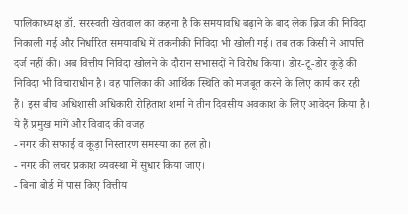पालिकाध्यक्ष डॉ. सरस्वती खेतवाल का कहना है कि समयावधि बढ़ाने के बाद लेक ब्रिज की निविदा निकाली गई और निर्धारित समयावधि में तकनीकी निविदा भी खोली गई। तब तक किसी ने आपत्ति दर्ज नहीं की। अब वित्तीय निविदा खोलने के दौरान सभासदों ने विरोध किया। डोर-टू-डोर कूड़े की निविदा भी विचाराधीन है। वह पालिका की आर्थिक स्थिति को मजबूत करने के लिए कार्य कर रही हैं। इस बीच अधिशासी अधिकारी रोहिताश शर्मा ने तीन दिवसीय अवकाश के लिए आवेदन किया है।
ये हैं प्रमुख मांगें और विवाद की वजह
- नगर की सफाई व कूड़ा निस्तारण समस्या का हल हो।
- नगर की लचर प्रकाश व्यवस्था में सुधार किया जाए।
- बिना बोर्ड में पास किए वित्तीय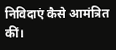निविदाएं कैसे आमंत्रित कीं।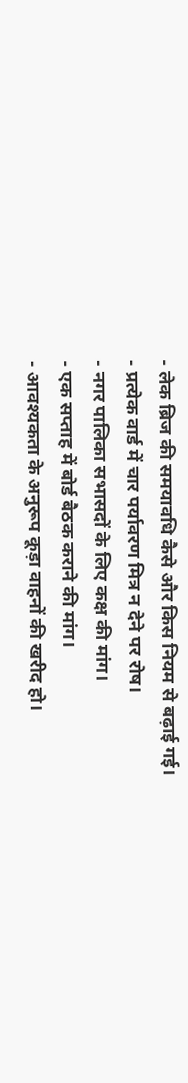- लेक ब्रिज की समयावधि कैसे और किस नियम से बढ़ाई गई।
- प्रत्येक वार्ड में चार पर्यावरण मित्र न देने पर रोष।
- नगर पालिका सभासदों के लिए कक्ष की मांग।
- एक सप्ताह में बोर्ड बैठक कराने की मांग।
- आवश्यकता के अनुरूप कूड़ा वाहनों की खरीद हो।